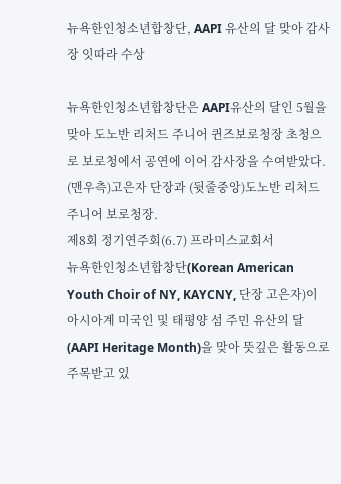뉴욕한인청소년합창단, AAPI 유산의 달 맞아 감사장 잇따라 수상

뉴욕한인청소년합창단은 AAPI유산의 달인 5월을 맞아 도노반 리처드 주니어 퀸즈보로청장 초청으로 보로청에서 공연에 이어 감사장을 수여받았다. (맨우측)고은자 단장과 (뒷줄중앙)도노반 리처드 주니어 보로청장.
제8회 정기연주회(6.7) 프라미스교회서
뉴욕한인청소년합창단(Korean American Youth Choir of NY, KAYCNY, 단장 고은자)이 아시아계 미국인 및 태평양 섬 주민 유산의 달(AAPI Heritage Month)을 맞아 뜻깊은 활동으로 주목받고 있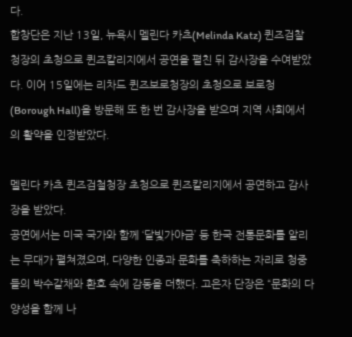다.
합창단은 지난 13일, 뉴욕시 멜린다 카츠(Melinda Katz) 퀸즈검찰청장의 초청으로 퀸즈칼리지에서 공연을 펼친 뒤 감사장을 수여받았다. 이어 15일에는 리차드 퀸즈보로청장의 초청으로 보로청(Borough Hall)을 방문해 또 한 번 감사장을 받으며 지역 사회에서의 활약을 인정받았다.

멜린다 카츠 퀸즈검철청장 초청으로 퀸즈칼리지에서 공연하고 감사장을 받았다.
공연에서는 미국 국가와 함께 ‘달빛가야금’ 등 한국 전통문화를 알리는 무대가 펼쳐졌으며, 다양한 인종과 문화를 축하하는 자리로 청중들의 박수갈채와 환호 속에 감동을 더했다. 고은자 단장은 “문화의 다양성을 함께 나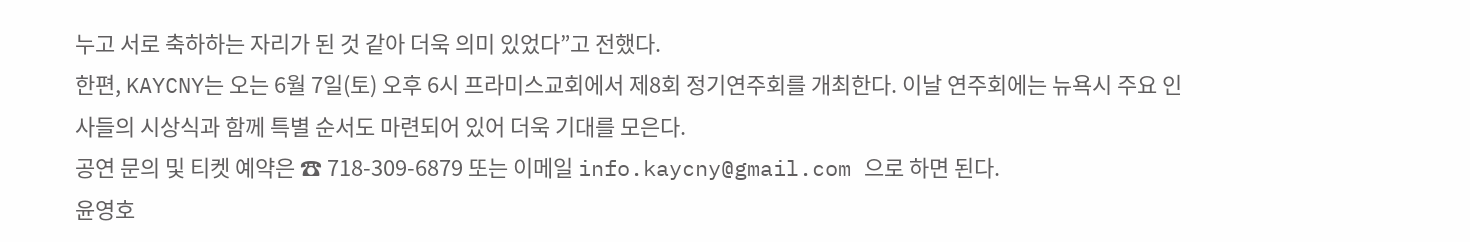누고 서로 축하하는 자리가 된 것 같아 더욱 의미 있었다”고 전했다.
한편, KAYCNY는 오는 6월 7일(토) 오후 6시 프라미스교회에서 제8회 정기연주회를 개최한다. 이날 연주회에는 뉴욕시 주요 인사들의 시상식과 함께 특별 순서도 마련되어 있어 더욱 기대를 모은다.
공연 문의 및 티켓 예약은 ☎ 718-309-6879 또는 이메일 info.kaycny@gmail.com 으로 하면 된다.
윤영호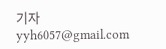기자 yyh6057@gmail.com